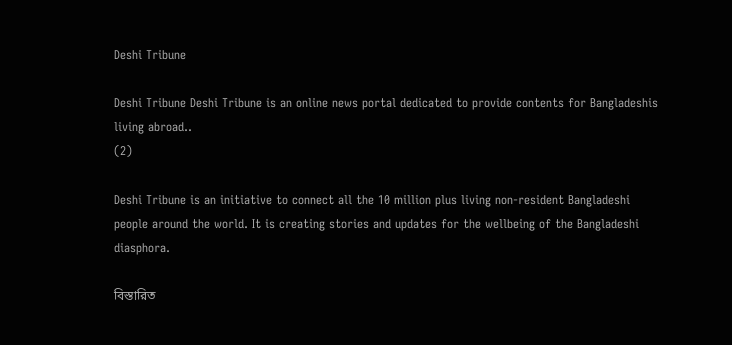Deshi Tribune

Deshi Tribune Deshi Tribune is an online news portal dedicated to provide contents for Bangladeshis living abroad..
(2)

Deshi Tribune is an initiative to connect all the 10 million plus living non-resident Bangladeshi people around the world. It is creating stories and updates for the wellbeing of the Bangladeshi diasphora.

বিস্তারিত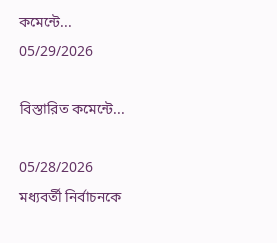কমেন্টে...
05/29/2026

বিস্তারিত কমেন্টে...

05/28/2026
মধ্যবর্তী নির্বাচনকে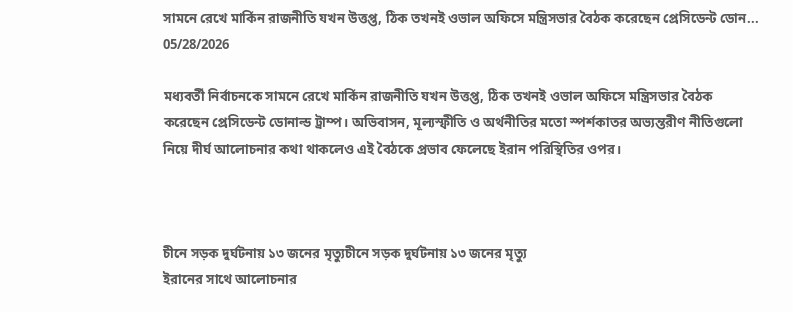সামনে রেখে মার্কিন রাজনীতি যখন উত্তপ্ত, ঠিক তখনই ওভাল অফিসে মন্ত্রিসভার বৈঠক করেছেন প্রেসিডেন্ট ডোন...
05/28/2026

মধ্যবর্তী নির্বাচনকে সামনে রেখে মার্কিন রাজনীতি যখন উত্তপ্ত, ঠিক তখনই ওভাল অফিসে মন্ত্রিসভার বৈঠক করেছেন প্রেসিডেন্ট ডোনাল্ড ট্রাম্প। অভিবাসন, মূল্যস্ফীতি ও অর্থনীতির মতো স্পর্শকাতর অভ্যন্তরীণ নীতিগুলো নিয়ে দীর্ঘ আলোচনার কথা থাকলেও এই বৈঠকে প্রভাব ফেলেছে ইরান পরিস্থিতির ওপর।



চীনে সড়ক দুর্ঘটনায় ১৩ জনের মৃত্যুচীনে সড়ক দুর্ঘটনায় ১৩ জনের মৃত্যু
ইরানের সাথে আলোচনার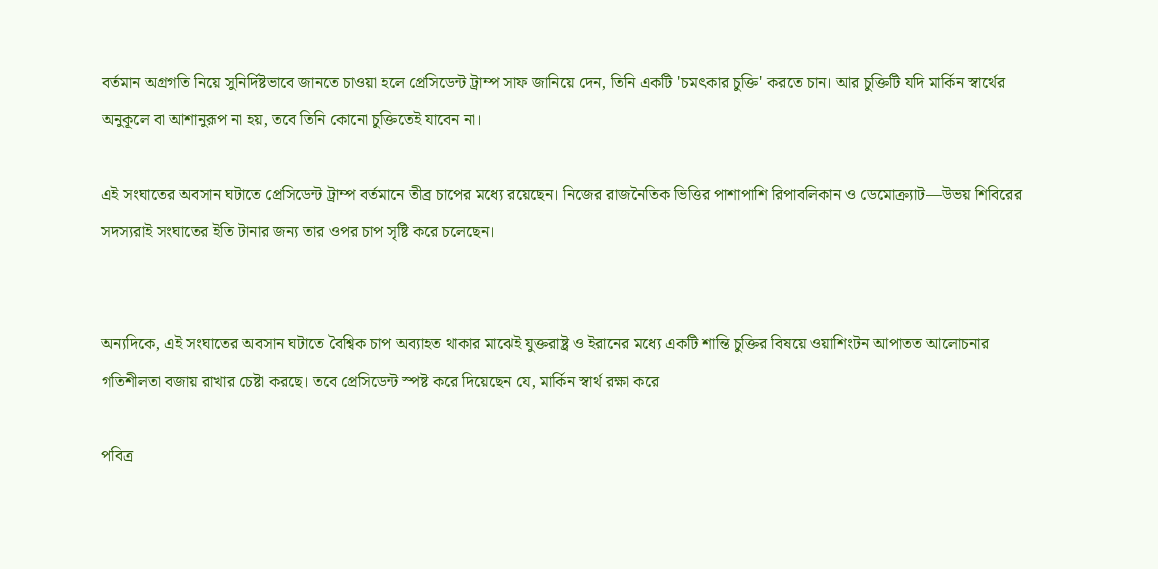বর্তমান অগ্রগতি নিয়ে সুনির্দিষ্টভাবে জানতে চাওয়া হলে প্রেসিডেন্ট ট্রাম্প সাফ জানিয়ে দেন, তিনি একটি 'চমৎকার চুক্তি' করতে চান। আর চুক্তিটি যদি মার্কিন স্বার্থের অনুকূলে বা আশানুরূপ না হয়, তবে তিনি কোনো চুক্তিতেই যাবেন না।

এই সংঘাতের অবসান ঘটাতে প্রেসিডেন্ট ট্রাম্প বর্তমানে তীব্র চাপের মধ্যে রয়েছেন। নিজের রাজনৈতিক ভিত্তির পাশাপাশি রিপাবলিকান ও ডেমোক্র্যাট—উভয় শিবিরের সদস্যরাই সংঘাতের ইতি টানার জন্য তার ওপর চাপ সৃষ্টি করে চলেছেন।


অন্যদিকে, এই সংঘাতের অবসান ঘটাতে বৈশ্বিক চাপ অব্যাহত থাকার মাঝেই যুক্তরাষ্ট্র ও ইরানের মধ্যে একটি শান্তি চুক্তির বিষয়ে ওয়াশিংটন আপাতত আলোচনার গতিশীলতা বজায় রাখার চেষ্টা করছে। তবে প্রেসিডেন্ট স্পষ্ট করে দিয়েছেন যে, মার্কিন স্বার্থ রক্ষা করে

পবিত্র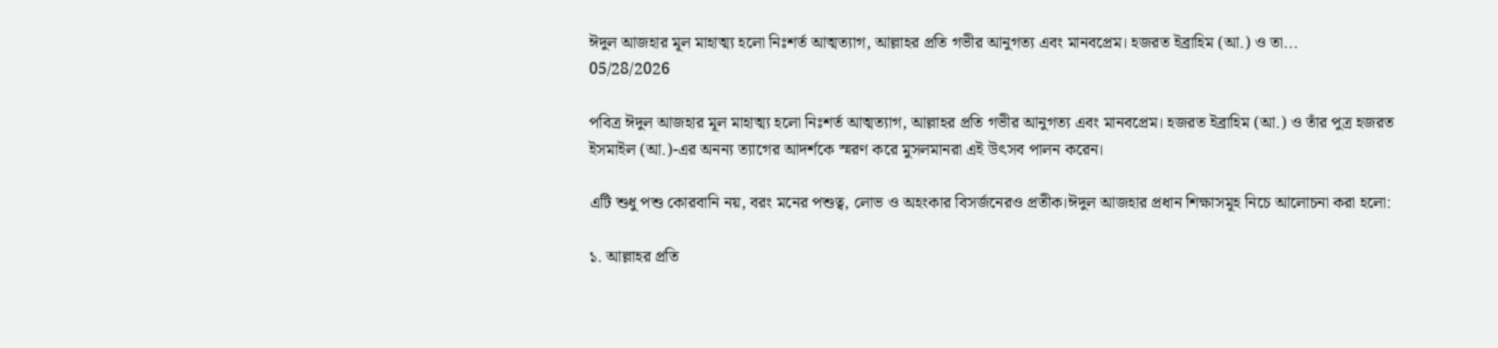ঈদুল আজহার মূল মাহাত্ম্য হলো নিঃশর্ত আত্মত্যাগ, আল্লাহর প্রতি গভীর আনুগত্য এবং মানবপ্রেম। হজরত ইব্রাহিম (আ.) ও তা...
05/28/2026

পবিত্র ঈদুল আজহার মূল মাহাত্ম্য হলো নিঃশর্ত আত্মত্যাগ, আল্লাহর প্রতি গভীর আনুগত্য এবং মানবপ্রেম। হজরত ইব্রাহিম (আ.) ও তাঁর পুত্র হজরত ইসমাইল (আ.)-এর অনন্য ত্যাগের আদর্শকে স্মরণ করে মুসলমানরা এই উৎসব পালন করেন।

এটি শুধু পশু কোরবানি নয়, বরং মনের পশুত্ব, লোভ ও অহংকার বিসর্জনেরও প্রতীক।ঈদুল আজহার প্রধান শিক্ষাসমূহ নিচে আলোচনা করা হলো:

১. আল্লাহর প্রতি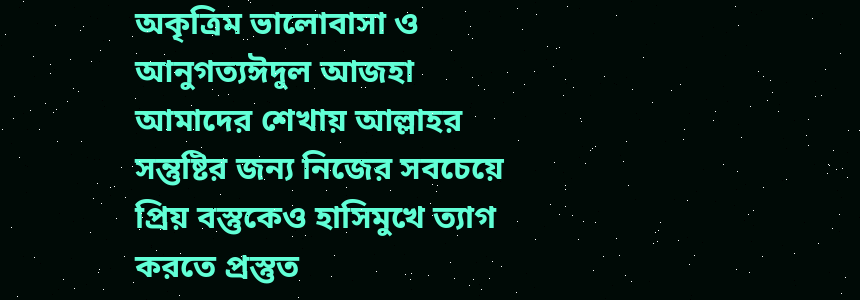অকৃত্রিম ভালোবাসা ও আনুগত্যঈদুল আজহা আমাদের শেখায় আল্লাহর সন্তুষ্টির জন্য নিজের সবচেয়ে প্রিয় বস্তুকেও হাসিমুখে ত্যাগ করতে প্রস্তুত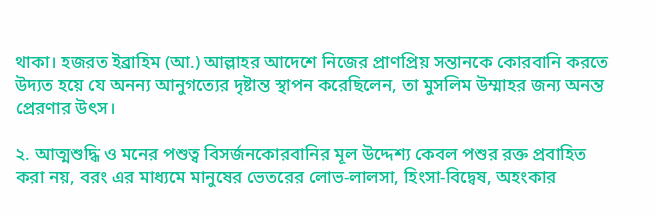থাকা। হজরত ইব্রাহিম (আ.) আল্লাহর আদেশে নিজের প্রাণপ্রিয় সন্তানকে কোরবানি করতে উদ্যত হয়ে যে অনন্য আনুগত্যের দৃষ্টান্ত স্থাপন করেছিলেন, তা মুসলিম উম্মাহর জন্য অনন্ত প্রেরণার উৎস।

২. আত্মশুদ্ধি ও মনের পশুত্ব বিসর্জনকোরবানির মূল উদ্দেশ্য কেবল পশুর রক্ত প্রবাহিত করা নয়, বরং এর মাধ্যমে মানুষের ভেতরের লোভ-লালসা, হিংসা-বিদ্বেষ, অহংকার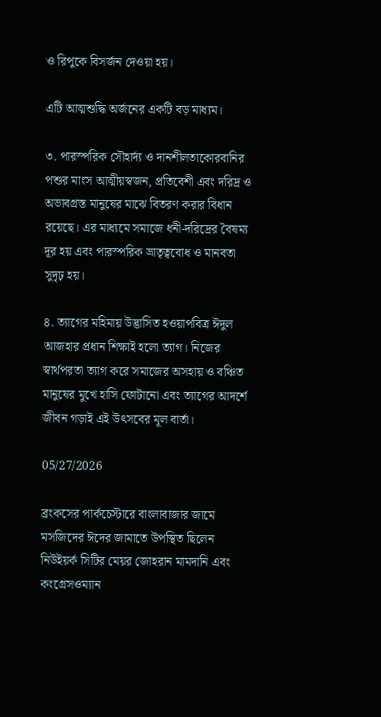ও রিপুকে বিসর্জন দেওয়া হয়।

এটি আত্মশুদ্ধি অর্জনের একটি বড় মাধ্যম।

৩. পারস্পরিক সৌহার্দ্য ও দানশীলতাকোরবানির পশুর মাংস আত্মীয়স্বজন, প্রতিবেশী এবং দরিদ্র ও অভাবগ্রস্ত মানুষের মাঝে বিতরণ করার বিধান রয়েছে। এর মাধ্যমে সমাজে ধনী-দরিদ্রের বৈষম্য দূর হয় এবং পারস্পরিক ভ্রাতৃত্ববোধ ও মানবতা সুদৃঢ় হয়।

৪. ত্যাগের মহিমায় উদ্ভাসিত হওয়াপবিত্র ঈদুল আজহার প্রধান শিক্ষাই হলো ত্যাগ। নিজের স্বার্থপরতা ত্যাগ করে সমাজের অসহায় ও বঞ্চিত মানুষের মুখে হাসি ফোটানো এবং ত্যাগের আদর্শে জীবন গড়াই এই উৎসবের মূল বার্তা।

05/27/2026

ব্রংকসের পার্কচেস্টারে বাংলাবাজার জামে মসজিদের ঈদের জামাতে উপস্থিত ছিলেন নিউইয়র্ক সিটির মেয়র জোহরান মামদানি এবং কংগ্রেসওম্যান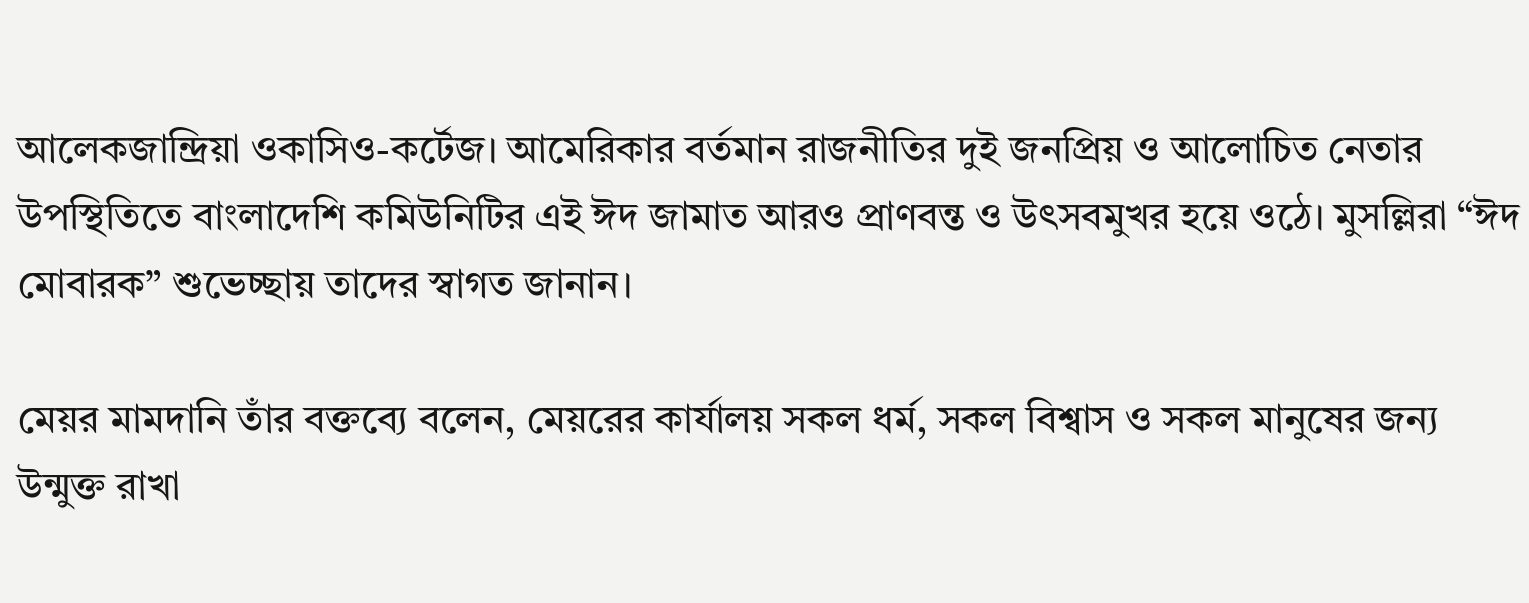আলেকজান্দ্রিয়া ওকাসিও-কর্টেজ। আমেরিকার বর্তমান রাজনীতির দুই জনপ্রিয় ও আলোচিত নেতার উপস্থিতিতে বাংলাদেশি কমিউনিটির এই ঈদ জামাত আরও প্রাণবন্ত ও উৎসবমুখর হয়ে ওঠে। মুসল্লিরা “ঈদ মোবারক” শুভেচ্ছায় তাদের স্বাগত জানান।

মেয়র মামদানি তাঁর বক্তব্যে বলেন, মেয়রের কার্যালয় সকল ধর্ম, সকল বিশ্বাস ও সকল মানুষের জন্য উন্মুক্ত রাখা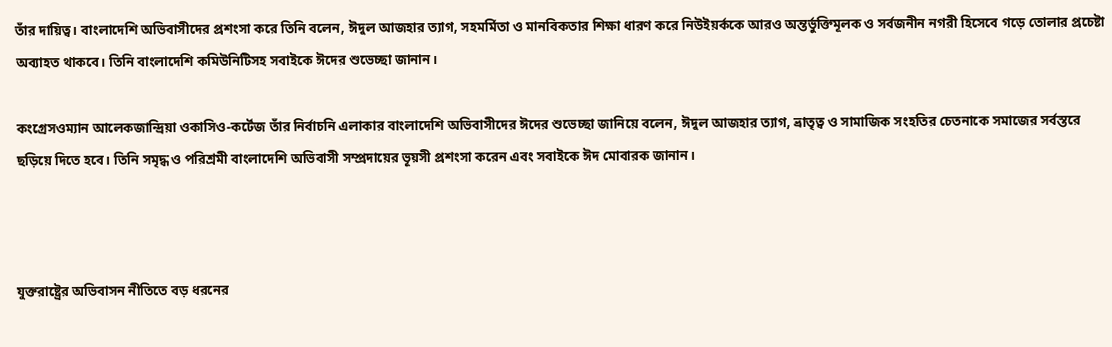তাঁর দায়িত্ব। বাংলাদেশি অভিবাসীদের প্রশংসা করে তিনি বলেন, ঈদুল আজহার ত্যাগ, সহমর্মিতা ও মানবিকতার শিক্ষা ধারণ করে নিউইয়র্ককে আরও অন্তর্ভুক্তিমূলক ও সর্বজনীন নগরী হিসেবে গড়ে তোলার প্রচেষ্টা অব্যাহত থাকবে। তিনি বাংলাদেশি কমিউনিটিসহ সবাইকে ঈদের শুভেচ্ছা জানান।

কংগ্রেসওম্যান আলেকজান্দ্রিয়া ওকাসিও-কর্টেজ তাঁর নির্বাচনি এলাকার বাংলাদেশি অভিবাসীদের ঈদের শুভেচ্ছা জানিয়ে বলেন, ঈদুল আজহার ত্যাগ, ভ্রাতৃত্ব ও সামাজিক সংহতির চেতনাকে সমাজের সর্বস্তরে ছড়িয়ে দিতে হবে। তিনি সমৃদ্ধ ও পরিশ্রমী বাংলাদেশি অভিবাসী সম্প্রদায়ের ভূয়সী প্রশংসা করেন এবং সবাইকে ঈদ মোবারক জানান।



যুক্তরাষ্ট্রের অভিবাসন নীতিতে বড় ধরনের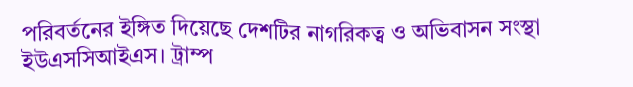পরিবর্তনের ইঙ্গিত দিয়েছে দেশটির নাগরিকত্ব ও অভিবাসন সংস্থা ইউএসসিআইএস। ট্রাম্প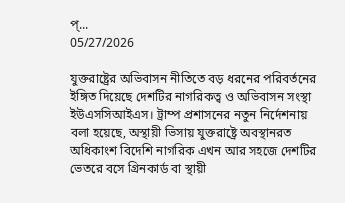প্...
05/27/2026

যুক্তরাষ্ট্রের অভিবাসন নীতিতে বড় ধরনের পরিবর্তনের ইঙ্গিত দিয়েছে দেশটির নাগরিকত্ব ও অভিবাসন সংস্থা ইউএসসিআইএস। ট্রাম্প প্রশাসনের নতুন নির্দেশনায় বলা হয়েছে, অস্থায়ী ভিসায় যুক্তরাষ্ট্রে অবস্থানরত অধিকাংশ বিদেশি নাগরিক এখন আর সহজে দেশটির ভেতরে বসে গ্রিনকার্ড বা স্থায়ী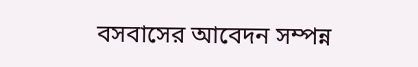বসবাসের আবেদন সম্পন্ন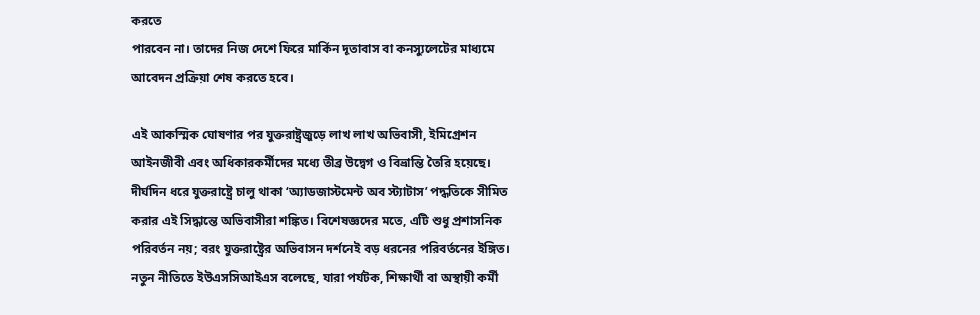করতে
পারবেন না। তাদের নিজ দেশে ফিরে মার্কিন দূতাবাস বা কনস্যুলেটের মাধ্যমে আবেদন প্রক্রিয়া শেষ করতে হবে।

এই আকস্মিক ঘোষণার পর যুক্তরাষ্ট্রজুড়ে লাখ লাখ অভিবাসী, ইমিগ্রেশন আইনজীবী এবং অধিকারকর্মীদের মধ্যে তীব্র উদ্বেগ ও বিভ্রান্তি তৈরি হয়েছে। দীর্ঘদিন ধরে যুক্তরাষ্ট্রে চালু থাকা ‘অ্যাডজাস্টমেন্ট অব স্ট্যাটাস’ পদ্ধতিকে সীমিত করার এই সিদ্ধান্তে অভিবাসীরা শঙ্কিত। বিশেষজ্ঞদের মতে, এটি শুধু প্রশাসনিক পরিবর্তন নয়; বরং যুক্তরাষ্ট্রের অভিবাসন দর্শনেই বড় ধরনের পরিবর্তনের ইঙ্গিত। নতুন নীতিতে ইউএসসিআইএস বলেছে, যারা পর্যটক, শিক্ষার্থী বা অস্থায়ী কর্মী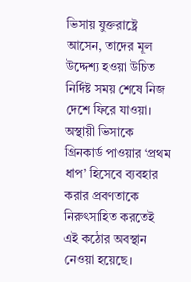ভিসায় যুক্তরাষ্ট্রে আসেন, তাদের মূল উদ্দেশ্য হওয়া উচিত নির্দিষ্ট সময় শেষে নিজ দেশে ফিরে যাওয়া। অস্থায়ী ভিসাকে গ্রিনকার্ড পাওয়ার ‘প্রথম ধাপ’ হিসেবে ব্যবহার করার প্রবণতাকে নিরুৎসাহিত করতেই এই কঠোর অবস্থান নেওয়া হয়েছে।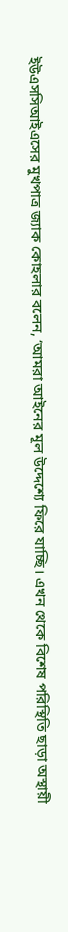ইউএসসিআইএসের মুখপাত্র জ্যাক কোহলার বলেন, ‘আমরা আইনের মূল উদ্দেশ্যে ফিরে যাচ্ছি। এখন থেকে বিশেষ পরিস্থিতি ছাড়া অস্থায়ী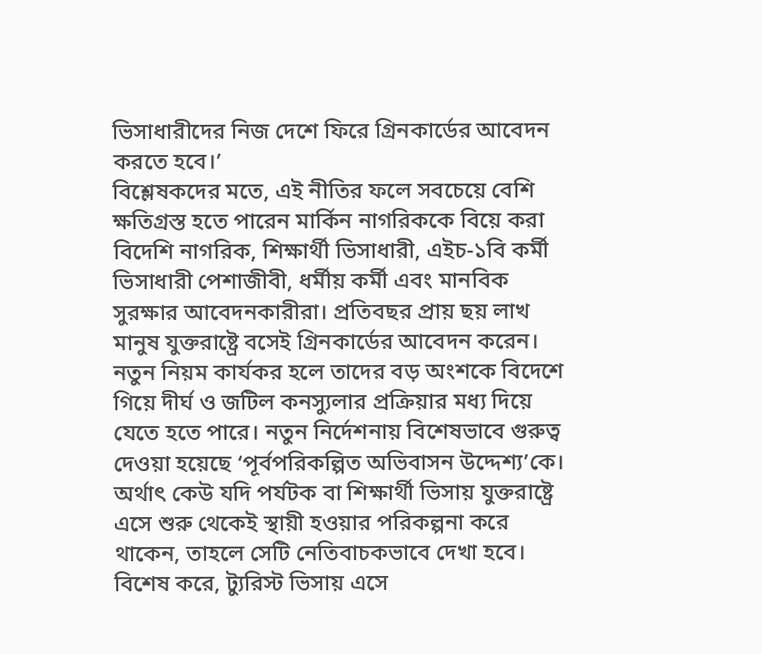ভিসাধারীদের নিজ দেশে ফিরে গ্রিনকার্ডের আবেদন করতে হবে।’
বিশ্লেষকদের মতে, এই নীতির ফলে সবচেয়ে বেশি ক্ষতিগ্রস্ত হতে পারেন মার্কিন নাগরিককে বিয়ে করা বিদেশি নাগরিক, শিক্ষার্থী ভিসাধারী, এইচ-১বি কর্মী ভিসাধারী পেশাজীবী, ধর্মীয় কর্মী এবং মানবিক সুরক্ষার আবেদনকারীরা। প্রতিবছর প্রায় ছয় লাখ মানুষ যুক্তরাষ্ট্রে বসেই গ্রিনকার্ডের আবেদন করেন। নতুন নিয়ম কার্যকর হলে তাদের বড় অংশকে বিদেশে গিয়ে দীর্ঘ ও জটিল কনস্যুলার প্রক্রিয়ার মধ্য দিয়ে যেতে হতে পারে। নতুন নির্দেশনায় বিশেষভাবে গুরুত্ব দেওয়া হয়েছে ‘পূর্বপরিকল্পিত অভিবাসন উদ্দেশ্য’কে। অর্থাৎ কেউ যদি পর্যটক বা শিক্ষার্থী ভিসায় যুক্তরাষ্ট্রে এসে শুরু থেকেই স্থায়ী হওয়ার পরিকল্পনা করে থাকেন, তাহলে সেটি নেতিবাচকভাবে দেখা হবে। বিশেষ করে, ট্যুরিস্ট ভিসায় এসে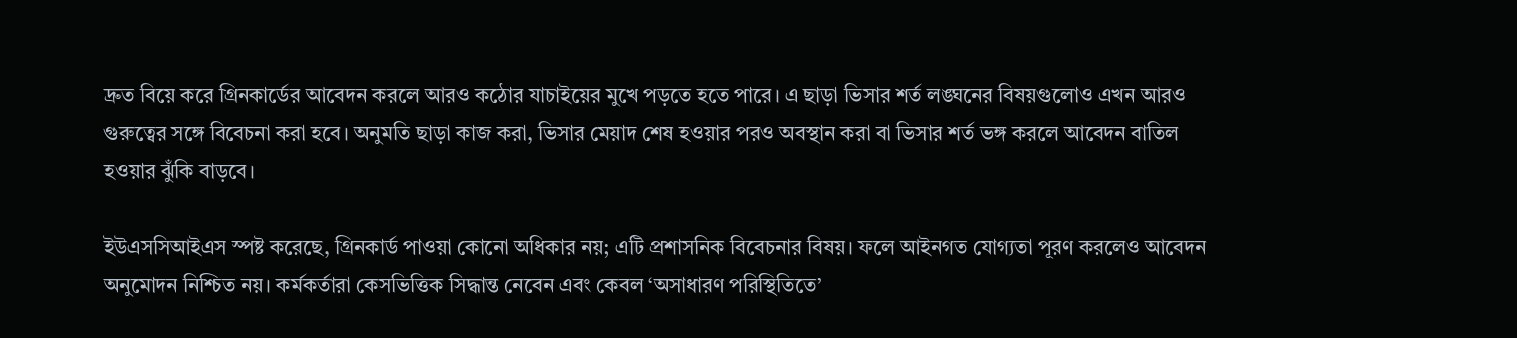দ্রুত বিয়ে করে গ্রিনকার্ডের আবেদন করলে আরও কঠোর যাচাইয়ের মুখে পড়তে হতে পারে। এ ছাড়া ভিসার শর্ত লঙ্ঘনের বিষয়গুলোও এখন আরও গুরুত্বের সঙ্গে বিবেচনা করা হবে। অনুমতি ছাড়া কাজ করা, ভিসার মেয়াদ শেষ হওয়ার পরও অবস্থান করা বা ভিসার শর্ত ভঙ্গ করলে আবেদন বাতিল হওয়ার ঝুঁকি বাড়বে।

ইউএসসিআইএস স্পষ্ট করেছে, গ্রিনকার্ড পাওয়া কোনো অধিকার নয়; এটি প্রশাসনিক বিবেচনার বিষয়। ফলে আইনগত যোগ্যতা পূরণ করলেও আবেদন অনুমোদন নিশ্চিত নয়। কর্মকর্তারা কেসভিত্তিক সিদ্ধান্ত নেবেন এবং কেবল ‘অসাধারণ পরিস্থিতিতে’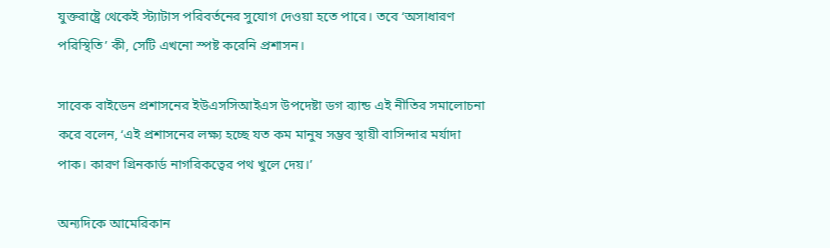যুক্তরাষ্ট্রে থেকেই স্ট্যাটাস পরিবর্তনের সুযোগ দেওয়া হতে পারে। তবে ‘অসাধারণ পরিস্থিতি’ কী, সেটি এখনো স্পষ্ট করেনি প্রশাসন।

সাবেক বাইডেন প্রশাসনের ইউএসসিআইএস উপদেষ্টা ডগ র‍্যান্ড এই নীতির সমালোচনা করে বলেন, ‘এই প্রশাসনের লক্ষ্য হচ্ছে যত কম মানুষ সম্ভব স্থায়ী বাসিন্দার মর্যাদা পাক। কারণ গ্রিনকার্ড নাগরিকত্বের পথ খুলে দেয়।’

অন্যদিকে আমেরিকান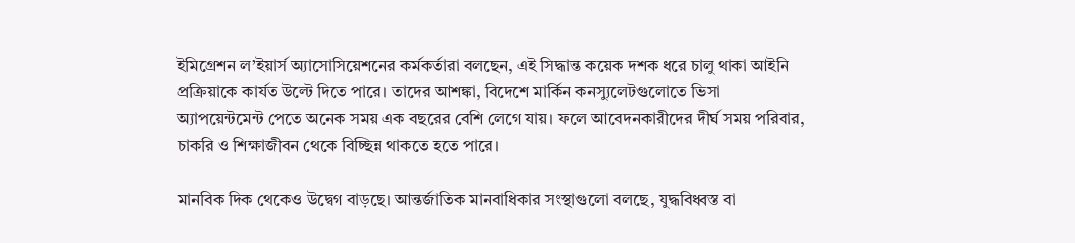ইমিগ্রেশন ল’ইয়ার্স অ্যাসোসিয়েশনের কর্মকর্তারা বলছেন, এই সিদ্ধান্ত কয়েক দশক ধরে চালু থাকা আইনি প্রক্রিয়াকে কার্যত উল্টে দিতে পারে। তাদের আশঙ্কা, বিদেশে মার্কিন কনস্যুলেটগুলোতে ভিসা অ্যাপয়েন্টমেন্ট পেতে অনেক সময় এক বছরের বেশি লেগে যায়। ফলে আবেদনকারীদের দীর্ঘ সময় পরিবার, চাকরি ও শিক্ষাজীবন থেকে বিচ্ছিন্ন থাকতে হতে পারে।

মানবিক দিক থেকেও উদ্বেগ বাড়ছে। আন্তর্জাতিক মানবাধিকার সংস্থাগুলো বলছে, যুদ্ধবিধ্বস্ত বা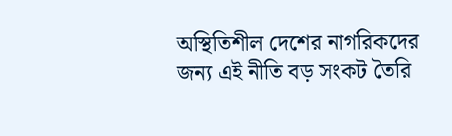অস্থিতিশীল দেশের নাগরিকদের জন্য এই নীতি বড় সংকট তৈরি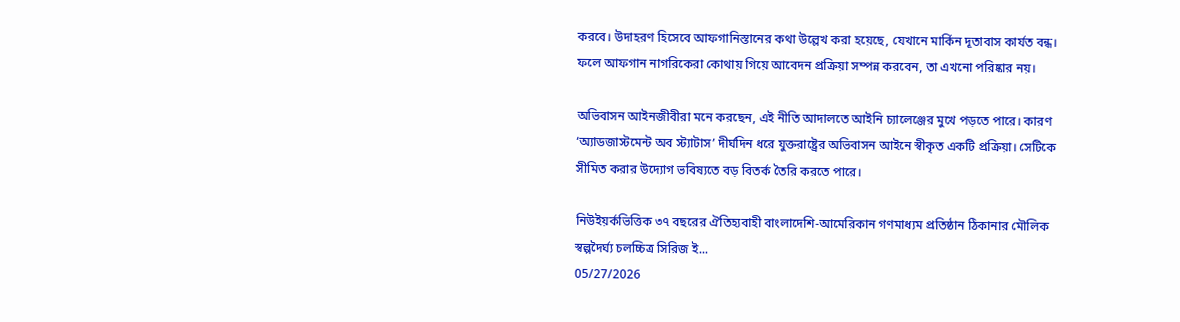করবে। উদাহরণ হিসেবে আফগানিস্তানের কথা উল্লেখ করা হয়েছে, যেখানে মার্কিন দূতাবাস কার্যত বন্ধ। ফলে আফগান নাগরিকেরা কোথায় গিয়ে আবেদন প্রক্রিয়া সম্পন্ন করবেন, তা এখনো পরিষ্কার নয়।

অভিবাসন আইনজীবীরা মনে করছেন, এই নীতি আদালতে আইনি চ্যালেঞ্জের মুখে পড়তে পারে। কারণ ‘অ্যাডজাস্টমেন্ট অব স্ট্যাটাস’ দীর্ঘদিন ধরে যুক্তরাষ্ট্রের অভিবাসন আইনে স্বীকৃত একটি প্রক্রিয়া। সেটিকে সীমিত করার উদ্যোগ ভবিষ্যতে বড় বিতর্ক তৈরি করতে পারে।

নিউইয়র্কভিত্তিক ৩৭ বছরের ঐতিহ্যবাহী বাংলাদেশি-আমেরিকান গণমাধ্যম প্রতিষ্ঠান ঠিকানার মৌলিক স্বল্পদৈর্ঘ্য চলচ্চিত্র সিরিজ ই...
05/27/2026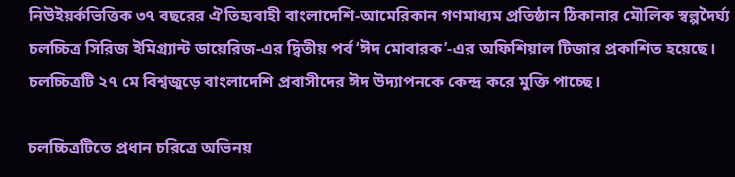নিউইয়র্কভিত্তিক ৩৭ বছরের ঐতিহ্যবাহী বাংলাদেশি-আমেরিকান গণমাধ্যম প্রতিষ্ঠান ঠিকানার মৌলিক স্বল্পদৈর্ঘ্য চলচ্চিত্র সিরিজ ইমিগ্র্যান্ট ডায়েরিজ-এর দ্বিতীয় পর্ব ‘ঈদ মোবারক’-এর অফিশিয়াল টিজার প্রকাশিত হয়েছে। চলচ্চিত্রটি ২৭ মে বিশ্বজুড়ে বাংলাদেশি প্রবাসীদের ঈদ উদ্যাপনকে কেন্দ্র করে মুক্তি পাচ্ছে।

চলচ্চিত্রটিতে প্রধান চরিত্রে অভিনয়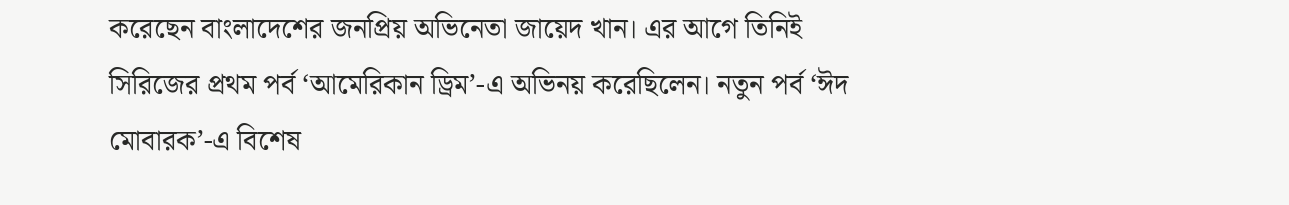করেছেন বাংলাদেশের জনপ্রিয় অভিনেতা জায়েদ খান। এর আগে তিনিই সিরিজের প্রথম পর্ব ‘আমেরিকান ড্রিম’-এ অভিনয় করেছিলেন। নতুন পর্ব ‘ঈদ মোবারক’-এ বিশেষ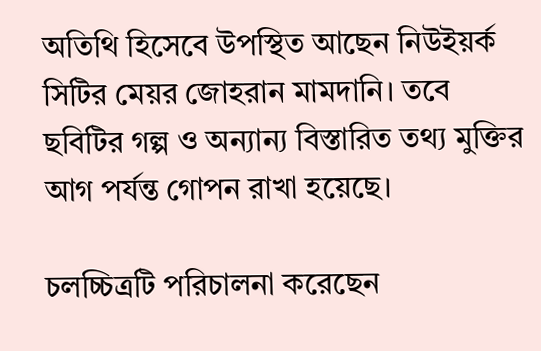অতিথি হিসেবে উপস্থিত আছেন নিউইয়র্ক সিটির মেয়র জোহরান মামদানি। তবে ছবিটির গল্প ও অন্যান্য বিস্তারিত তথ্য মুক্তির আগ পর্যন্ত গোপন রাখা হয়েছে।

চলচ্চিত্রটি পরিচালনা করেছেন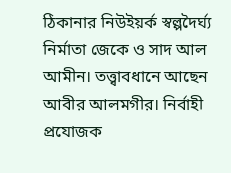ঠিকানার নিউইয়র্ক স্বল্পদৈর্ঘ্য নির্মাতা জেকে ও সাদ আল আমীন। তত্ত্বাবধানে আছেন আবীর আলমগীর। নির্বাহী প্রযোজক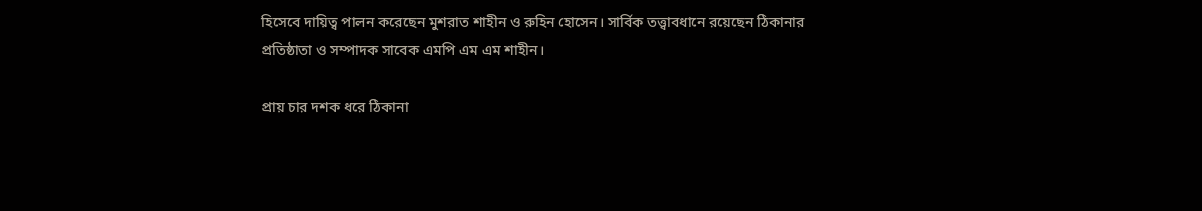হিসেবে দায়িত্ব পালন করেছেন মুশরাত শাহীন ও রুহিন হোসেন। সার্বিক তত্ত্বাবধানে রয়েছেন ঠিকানার প্রতিষ্ঠাতা ও সম্পাদক সাবেক এমপি এম এম শাহীন।

প্রায় চার দশক ধরে ঠিকানা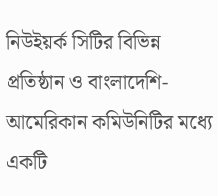নিউইয়র্ক সিটির বিভিন্ন প্রতিষ্ঠান ও বাংলাদেশি-আমেরিকান কমিউনিটির মধ্যে একটি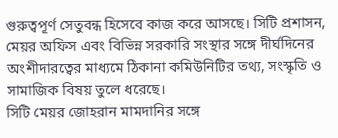গুরুত্বপূর্ণ সেতুবন্ধ হিসেবে কাজ করে আসছে। সিটি প্রশাসন, মেয়র অফিস এবং বিভিন্ন সরকারি সংস্থার সঙ্গে দীর্ঘদিনের অংশীদারত্বের মাধ্যমে ঠিকানা কমিউনিটির তথ্য, সংস্কৃতি ও সামাজিক বিষয় তুলে ধরেছে।
সিটি মেয়র জোহরান মামদানির সঙ্গে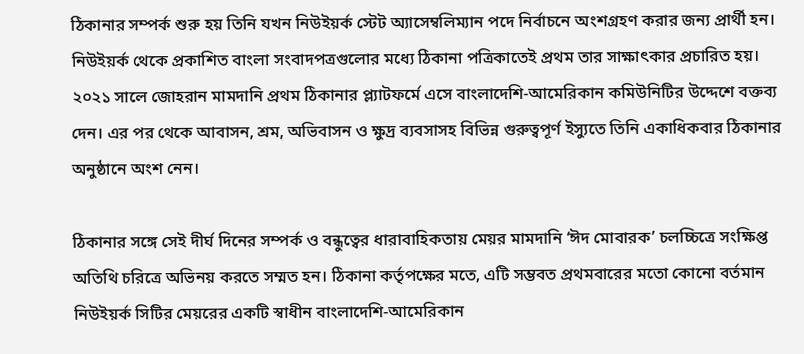ঠিকানার সম্পর্ক শুরু হয় তিনি যখন নিউইয়র্ক স্টেট অ্যাসেম্বলিম্যান পদে নির্বাচনে অংশগ্রহণ করার জন্য প্রার্থী হন। নিউইয়র্ক থেকে প্রকাশিত বাংলা সংবাদপত্রগুলোর মধ্যে ঠিকানা পত্রিকাতেই প্রথম তার সাক্ষাৎকার প্রচারিত হয়। ২০২১ সালে জোহরান মামদানি প্রথম ঠিকানার প্ল্যাটফর্মে এসে বাংলাদেশি-আমেরিকান কমিউনিটির উদ্দেশে বক্তব্য দেন। এর পর থেকে আবাসন, শ্রম, অভিবাসন ও ক্ষুদ্র ব্যবসাসহ বিভিন্ন গুরুত্বপূর্ণ ইস্যুতে তিনি একাধিকবার ঠিকানার অনুষ্ঠানে অংশ নেন।

ঠিকানার সঙ্গে সেই দীর্ঘ দিনের সম্পর্ক ও বন্ধুত্বের ধারাবাহিকতায় মেয়র মামদানি ‘ঈদ মোবারক’ চলচ্চিত্রে সংক্ষিপ্ত অতিথি চরিত্রে অভিনয় করতে সম্মত হন। ঠিকানা কর্তৃপক্ষের মতে, এটি সম্ভবত প্রথমবারের মতো কোনো বর্তমান নিউইয়র্ক সিটির মেয়রের একটি স্বাধীন বাংলাদেশি-আমেরিকান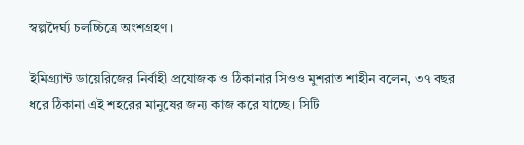স্বল্পদৈর্ঘ্য চলচ্চিত্রে অংশগ্রহণ।

ইমিগ্র্যান্ট ডায়েরিজের নির্বাহী প্রযোজক ও ঠিকানার সিওও মুশরাত শাহীন বলেন, ৩৭ বছর ধরে ঠিকানা এই শহরের মানুষের জন্য কাজ করে যাচ্ছে। সিটি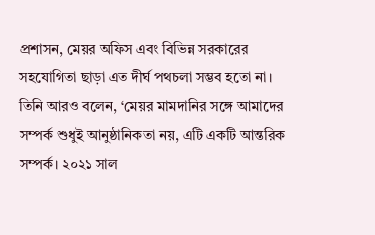প্রশাসন, মেয়র অফিস এবং বিভিন্ন সরকারের সহযোগিতা ছাড়া এত দীর্ঘ পথচলা সম্ভব হতো না। তিনি আরও বলেন, ‘মেয়র মামদানির সঙ্গে আমাদের সম্পর্ক শুধুই আনুষ্ঠানিকতা নয়, এটি একটি আন্তরিক সম্পর্ক। ২০২১ সাল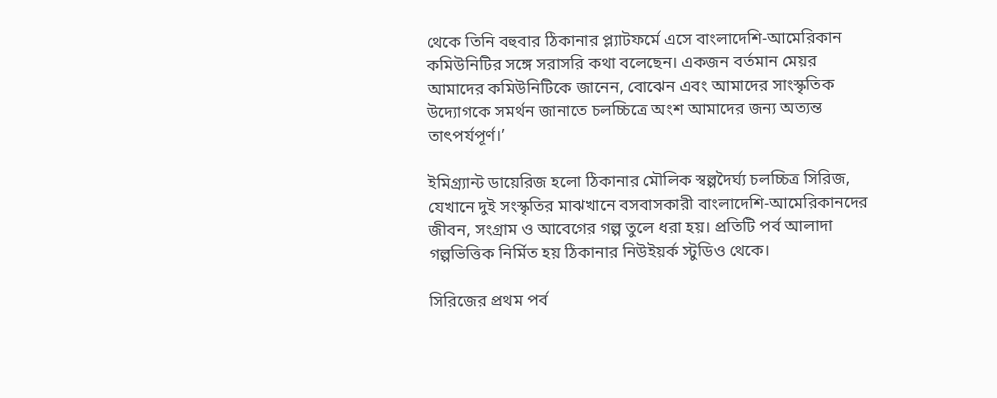থেকে তিনি বহুবার ঠিকানার প্ল্যাটফর্মে এসে বাংলাদেশি-আমেরিকান কমিউনিটির সঙ্গে সরাসরি কথা বলেছেন। একজন বর্তমান মেয়র আমাদের কমিউনিটিকে জানেন, বোঝেন এবং আমাদের সাংস্কৃতিক উদ্যোগকে সমর্থন জানাতে চলচ্চিত্রে অংশ আমাদের জন্য অত্যন্ত তাৎপর্যপূর্ণ।’

ইমিগ্র্যান্ট ডায়েরিজ হলো ঠিকানার মৌলিক স্বল্পদৈর্ঘ্য চলচ্চিত্র সিরিজ, যেখানে দুই সংস্কৃতির মাঝখানে বসবাসকারী বাংলাদেশি-আমেরিকানদের জীবন, সংগ্রাম ও আবেগের গল্প তুলে ধরা হয়। প্রতিটি পর্ব আলাদা গল্পভিত্তিক নির্মিত হয় ঠিকানার নিউইয়র্ক স্টুডিও থেকে।

সিরিজের প্রথম পর্ব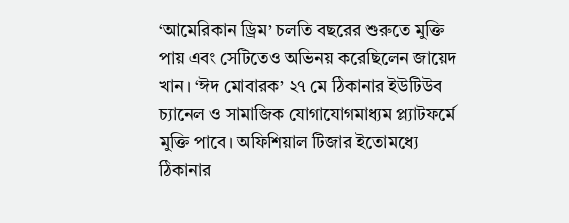‘আমেরিকান ড্রিম’ চলতি বছরের শুরুতে মুক্তি পায় এবং সেটিতেও অভিনয় করেছিলেন জায়েদ খান। ‘ঈদ মোবারক’ ২৭ মে ঠিকানার ইউটিউব চ্যানেল ও সামাজিক যোগাযোগমাধ্যম প্ল্যাটফর্মে মুক্তি পাবে। অফিশিয়াল টিজার ইতোমধ্যে ঠিকানার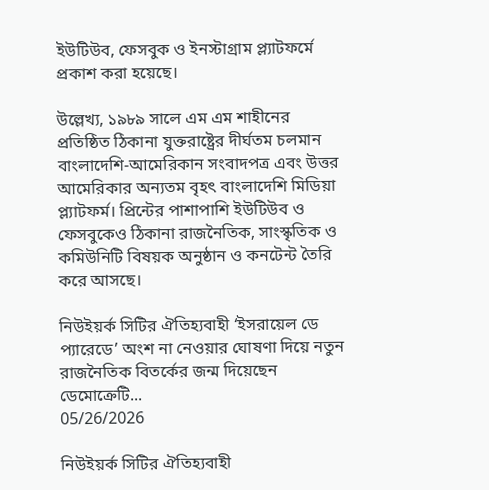ইউটিউব, ফেসবুক ও ইনস্টাগ্রাম প্ল্যাটফর্মে প্রকাশ করা হয়েছে।

উল্লেখ্য, ১৯৮৯ সালে এম এম শাহীনের প্রতিষ্ঠিত ঠিকানা যুক্তরাষ্ট্রের দীর্ঘতম চলমান বাংলাদেশি-আমেরিকান সংবাদপত্র এবং উত্তর আমেরিকার অন্যতম বৃহৎ বাংলাদেশি মিডিয়া প্ল্যাটফর্ম। প্রিন্টের পাশাপাশি ইউটিউব ও ফেসবুকেও ঠিকানা রাজনৈতিক, সাংস্কৃতিক ও কমিউনিটি বিষয়ক অনুষ্ঠান ও কনটেন্ট তৈরি করে আসছে।

নিউইয়র্ক সিটির ঐতিহ্যবাহী ‘ইসরায়েল ডে প্যারেডে’ অংশ না নেওয়ার ঘোষণা দিয়ে নতুন রাজনৈতিক বিতর্কের জন্ম দিয়েছেন ডেমোক্রেটি...
05/26/2026

নিউইয়র্ক সিটির ঐতিহ্যবাহী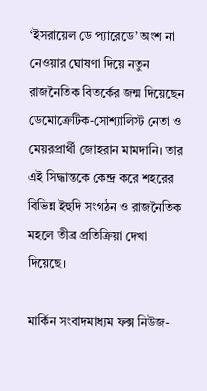‘ইসরায়েল ডে প্যারেডে’ অংশ না নেওয়ার ঘোষণা দিয়ে নতুন রাজনৈতিক বিতর্কের জন্ম দিয়েছেন ডেমোক্রেটিক-সোশ্যালিস্ট নেতা ও মেয়রপ্রার্থী জোহরান মামদানি। তার এই সিদ্ধান্তকে কেন্দ্র করে শহরের বিভিন্ন ইহুদি সংগঠন ও রাজনৈতিক মহলে তীব্র প্রতিক্রিয়া দেখা দিয়েছে।

মার্কিন সংবাদমাধ্যম ফক্স নিউজ-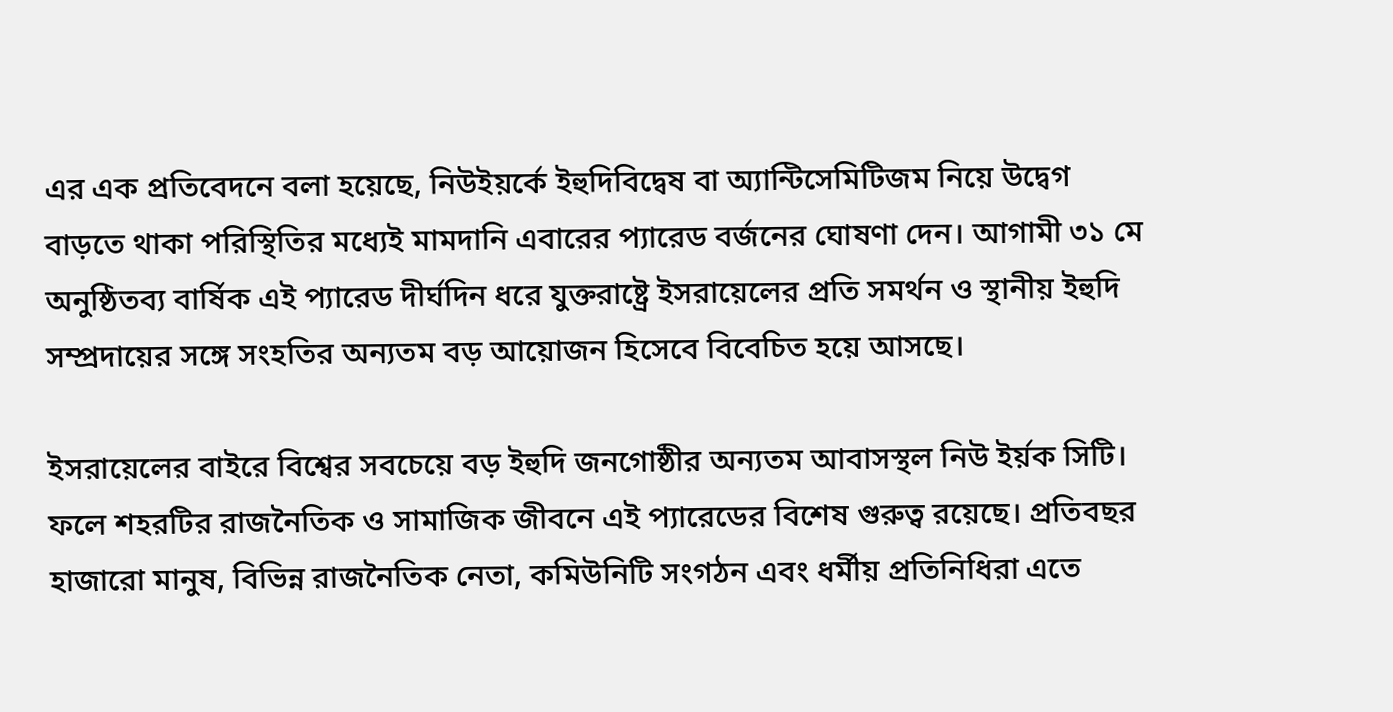এর এক প্রতিবেদনে বলা হয়েছে, নিউইয়র্কে ইহুদিবিদ্বেষ বা অ্যান্টিসেমিটিজম নিয়ে উদ্বেগ বাড়তে থাকা পরিস্থিতির মধ্যেই মামদানি এবারের প্যারেড বর্জনের ঘোষণা দেন। আগামী ৩১ মে অনুষ্ঠিতব্য বার্ষিক এই প্যারেড দীর্ঘদিন ধরে যুক্তরাষ্ট্রে ইসরায়েলের প্রতি সমর্থন ও স্থানীয় ইহুদি সম্প্রদায়ের সঙ্গে সংহতির অন্যতম বড় আয়োজন হিসেবে বিবেচিত হয়ে আসছে।

ইসরায়েলের বাইরে বিশ্বের সবচেয়ে বড় ইহুদি জনগোষ্ঠীর অন্যতম আবাসস্থল নিউ ইর্য়ক সিটি। ফলে শহরটির রাজনৈতিক ও সামাজিক জীবনে এই প্যারেডের বিশেষ গুরুত্ব রয়েছে। প্রতিবছর হাজারো মানুষ, বিভিন্ন রাজনৈতিক নেতা, কমিউনিটি সংগঠন এবং ধর্মীয় প্রতিনিধিরা এতে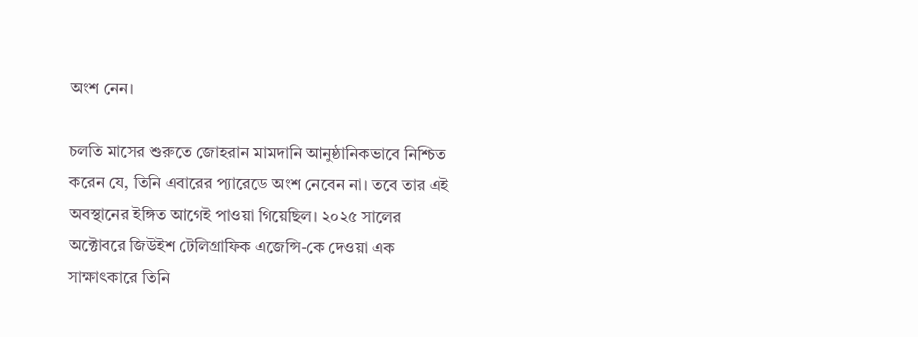অংশ নেন।

চলতি মাসের শুরুতে জোহরান মামদানি আনুষ্ঠানিকভাবে নিশ্চিত করেন যে, তিনি এবারের প্যারেডে অংশ নেবেন না। তবে তার এই অবস্থানের ইঙ্গিত আগেই পাওয়া গিয়েছিল। ২০২৫ সালের অক্টোবরে জিউইশ টেলিগ্রাফিক এজেন্সি-কে দেওয়া এক সাক্ষাৎকারে তিনি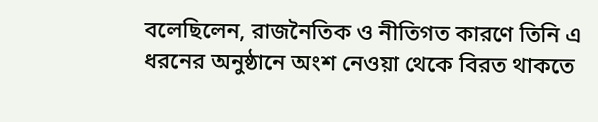বলেছিলেন, রাজনৈতিক ও নীতিগত কারণে তিনি এ ধরনের অনুষ্ঠানে অংশ নেওয়া থেকে বিরত থাকতে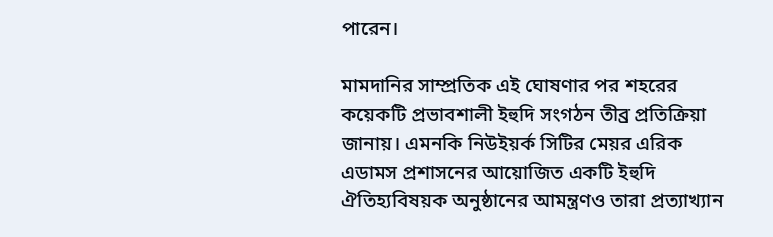পারেন।

মামদানির সাম্প্রতিক এই ঘোষণার পর শহরের কয়েকটি প্রভাবশালী ইহুদি সংগঠন তীব্র প্রতিক্রিয়া জানায়। এমনকি নিউইয়র্ক সিটির মেয়র এরিক এডামস প্রশাসনের আয়োজিত একটি ইহুদি ঐতিহ্যবিষয়ক অনুষ্ঠানের আমন্ত্রণও তারা প্রত্যাখ্যান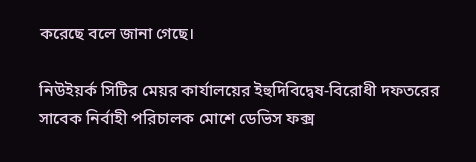করেছে বলে জানা গেছে।

নিউইয়র্ক সিটির মেয়র কার্যালয়ের ইহুদিবিদ্বেষ-বিরোধী দফতরের সাবেক নির্বাহী পরিচালক মোশে ডেভিস ফক্স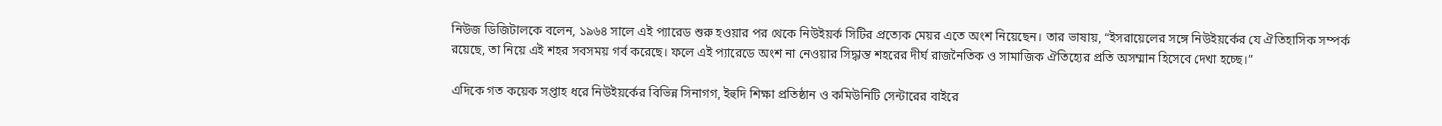নিউজ ডিজিটালকে বলেন, ১৯৬৪ সালে এই প্যারেড শুরু হওয়ার পর থেকে নিউইয়র্ক সিটির প্রত্যেক মেয়র এতে অংশ নিয়েছেন। তার ভাষায়, “ইসরায়েলের সঙ্গে নিউইয়র্কের যে ঐতিহাসিক সম্পর্ক রয়েছে, তা নিয়ে এই শহর সবসময় গর্ব করেছে। ফলে এই প্যারেডে অংশ না নেওয়ার সিদ্ধান্ত শহরের দীর্ঘ রাজনৈতিক ও সামাজিক ঐতিহ্যের প্রতি অসম্মান হিসেবে দেখা হচ্ছে।”

এদিকে গত কয়েক সপ্তাহ ধরে নিউইয়র্কের বিভিন্ন সিনাগগ, ইহুদি শিক্ষা প্রতিষ্ঠান ও কমিউনিটি সেন্টারের বাইরে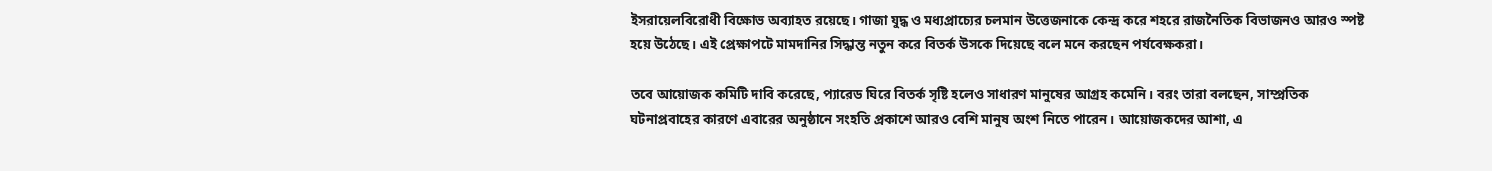ইসরায়েলবিরোধী বিক্ষোভ অব্যাহত রয়েছে। গাজা যুদ্ধ ও মধ্যপ্রাচ্যের চলমান উত্তেজনাকে কেন্দ্র করে শহরে রাজনৈতিক বিভাজনও আরও স্পষ্ট হয়ে উঠেছে। এই প্রেক্ষাপটে মামদানির সিদ্ধান্ত নতুন করে বিতর্ক উসকে দিয়েছে বলে মনে করছেন পর্যবেক্ষকরা।

তবে আয়োজক কমিটি দাবি করেছে, প্যারেড ঘিরে বিতর্ক সৃষ্টি হলেও সাধারণ মানুষের আগ্রহ কমেনি। বরং তারা বলছেন, সাম্প্রতিক ঘটনাপ্রবাহের কারণে এবারের অনুষ্ঠানে সংহতি প্রকাশে আরও বেশি মানুষ অংশ নিতে পারেন। আয়োজকদের আশা, এ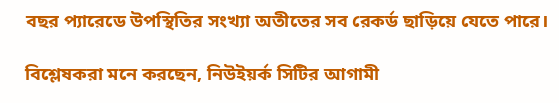বছর প্যারেডে উপস্থিতির সংখ্যা অতীতের সব রেকর্ড ছাড়িয়ে যেতে পারে।

বিশ্লেষকরা মনে করছেন, নিউইয়র্ক সিটির আগামী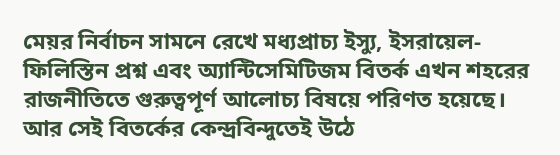মেয়র নির্বাচন সামনে রেখে মধ্যপ্রাচ্য ইস্যু, ইসরায়েল-ফিলিস্তিন প্রশ্ন এবং অ্যান্টিসেমিটিজম বিতর্ক এখন শহরের রাজনীতিতে গুরুত্বপূর্ণ আলোচ্য বিষয়ে পরিণত হয়েছে। আর সেই বিতর্কের কেন্দ্রবিন্দুতেই উঠে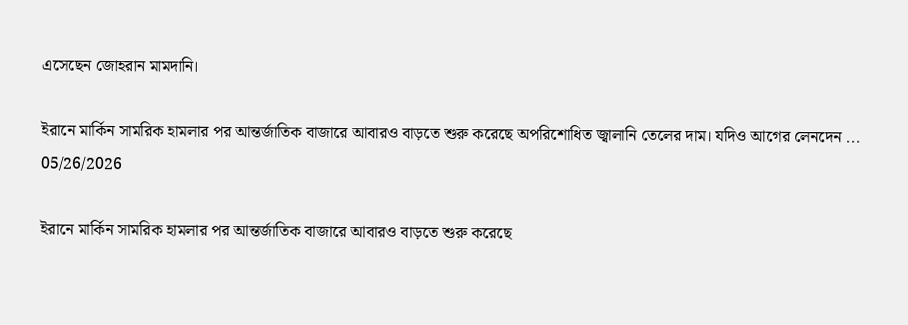এসেছেন জোহরান মামদানি।

ইরানে মার্কিন সামরিক হামলার পর আন্তর্জাতিক বাজারে আবারও বাড়তে শুরু করেছে অপরিশোধিত জ্বালানি তেলের দাম। যদিও আগের লেনদেন ...
05/26/2026

ইরানে মার্কিন সামরিক হামলার পর আন্তর্জাতিক বাজারে আবারও বাড়তে শুরু করেছে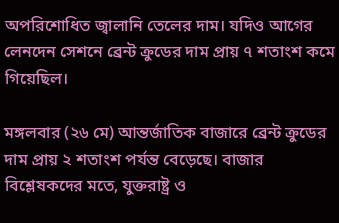অপরিশোধিত জ্বালানি তেলের দাম। যদিও আগের লেনদেন সেশনে ব্রেন্ট ক্রুডের দাম প্রায় ৭ শতাংশ কমে গিয়েছিল।

মঙ্গলবার (২৬ মে) আন্তর্জাতিক বাজারে ব্রেন্ট ক্রুডের দাম প্রায় ২ শতাংশ পর্যন্ত বেড়েছে। বাজার বিশ্লেষকদের মতে, যুক্তরাষ্ট্র ও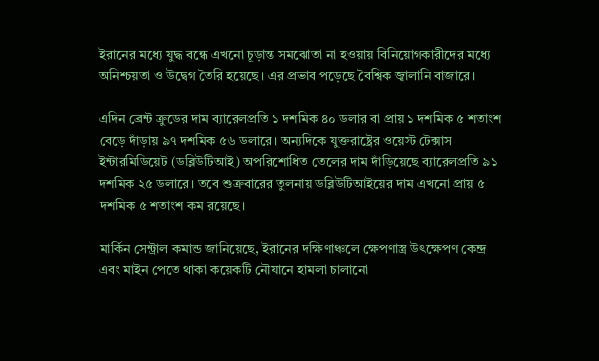ইরানের মধ্যে যুদ্ধ বন্ধে এখনো চূড়ান্ত সমঝোতা না হওয়ায় বিনিয়োগকারীদের মধ্যে অনিশ্চয়তা ও উদ্বেগ তৈরি হয়েছে। এর প্রভাব পড়েছে বৈশ্বিক জ্বালানি বাজারে।

এদিন ব্রেন্ট ক্রুডের দাম ব্যারেলপ্রতি ১ দশমিক ৪০ ডলার বা প্রায় ১ দশমিক ৫ শতাংশ বেড়ে দাঁড়ায় ৯৭ দশমিক ৫৬ ডলারে। অন্যদিকে যুক্তরাষ্ট্রের ওয়েস্ট টেক্সাস ইন্টারমিডিয়েট (ডব্লিউটিআই) অপরিশোধিত তেলের দাম দাঁড়িয়েছে ব্যারেলপ্রতি ৯১ দশমিক ২৫ ডলারে। তবে শুক্রবারের তুলনায় ডব্লিউটিআইয়ের দাম এখনো প্রায় ৫ দশমিক ৫ শতাংশ কম রয়েছে।

মার্কিন সেন্ট্রাল কমান্ড জানিয়েছে, ইরানের দক্ষিণাঞ্চলে ক্ষেপণাস্ত্র উৎক্ষেপণ কেন্দ্র এবং মাইন পেতে থাকা কয়েকটি নৌযানে হামলা চালানো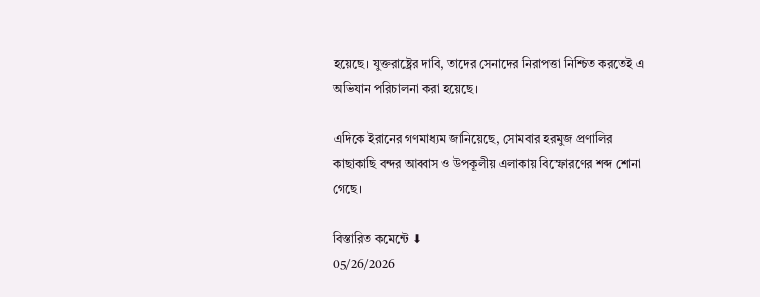হয়েছে। যুক্তরাষ্ট্রের দাবি, তাদের সেনাদের নিরাপত্তা নিশ্চিত করতেই এ অভিযান পরিচালনা করা হয়েছে।

এদিকে ইরানের গণমাধ্যম জানিয়েছে, সোমবার হরমুজ প্রণালির কাছাকাছি বন্দর আব্বাস ও উপকূলীয় এলাকায় বিস্ফোরণের শব্দ শোনা গেছে।

বিস্তারিত কমেন্টে ⬇
05/26/2026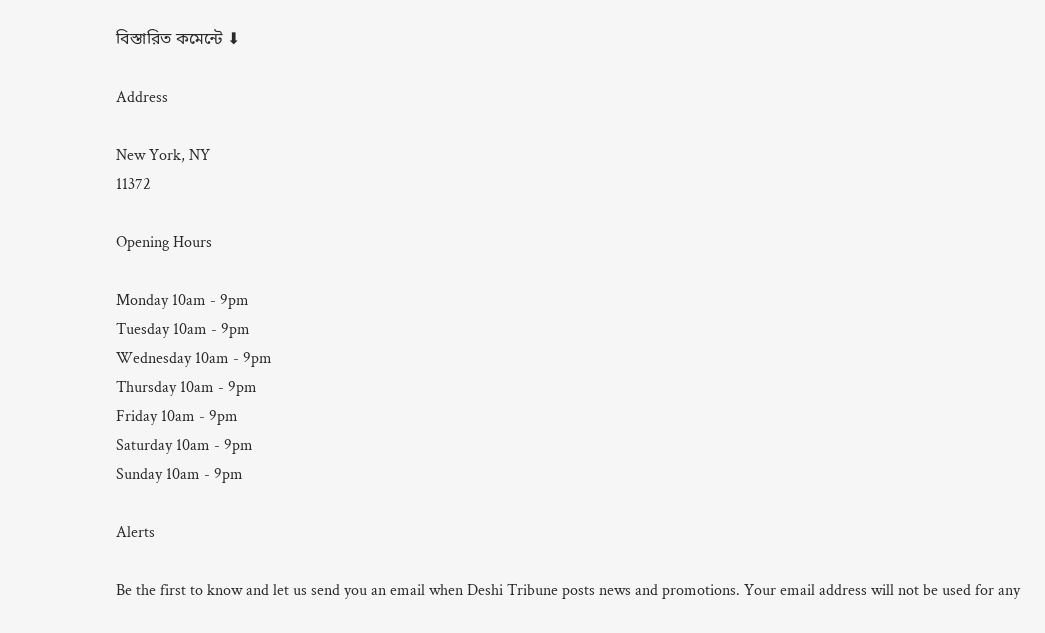বিস্তারিত কমেন্টে ⬇

Address

New York, NY
11372

Opening Hours

Monday 10am - 9pm
Tuesday 10am - 9pm
Wednesday 10am - 9pm
Thursday 10am - 9pm
Friday 10am - 9pm
Saturday 10am - 9pm
Sunday 10am - 9pm

Alerts

Be the first to know and let us send you an email when Deshi Tribune posts news and promotions. Your email address will not be used for any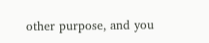other purpose, and you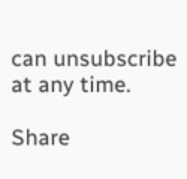can unsubscribe at any time.

Share